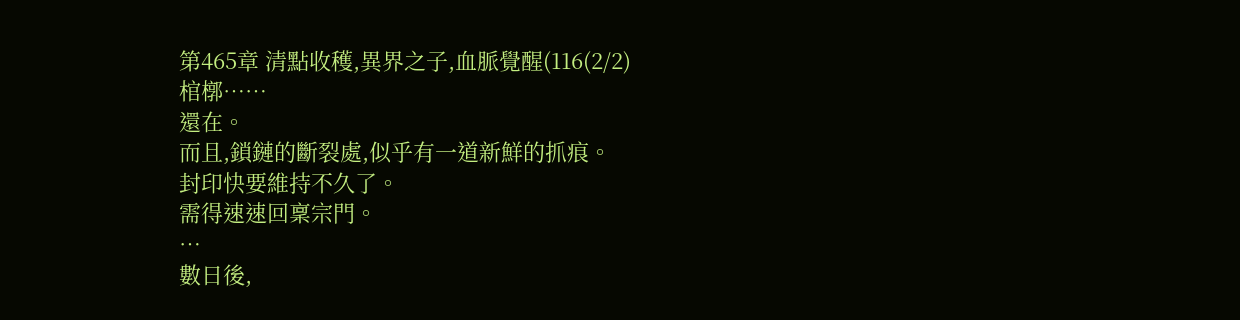第465章 清點收穫,異界之子,血脈覺醒(116(2/2)
棺槨……
還在。
而且,鎖鏈的斷裂處,似乎有一道新鮮的抓痕。
封印快要維持不久了。
需得速速回稟宗門。
…
數日後,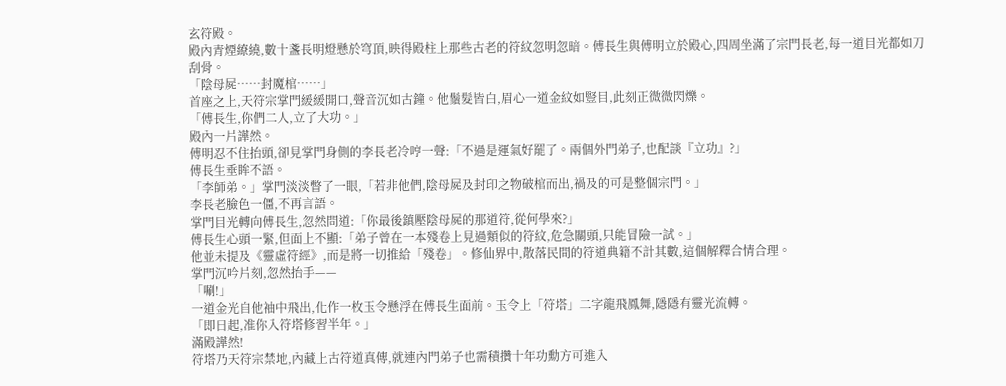玄符殿。
殿內青煙繚繞,數十盞長明燈懸於穹頂,映得殿柱上那些古老的符紋忽明忽暗。傅長生與傅明立於殿心,四周坐滿了宗門長老,每一道目光都如刀刮骨。
「陰母屍……封魔棺……」
首座之上,天符宗掌門緩緩開口,聲音沉如古鐘。他鬚髮皆白,眉心一道金紋如豎目,此刻正微微閃爍。
「傅長生,你們二人,立了大功。」
殿內一片譁然。
傅明忍不住抬頭,卻見掌門身側的李長老冷哼一聲:「不過是運氣好罷了。兩個外門弟子,也配談『立功』?」
傅長生垂眸不語。
「李師弟。」掌門淡淡瞥了一眼,「若非他們,陰母屍及封印之物破棺而出,禍及的可是整個宗門。」
李長老臉色一僵,不再言語。
掌門目光轉向傅長生,忽然問道:「你最後鎮壓陰母屍的那道符,從何學來?」
傅長生心頭一緊,但面上不顯:「弟子曾在一本殘卷上見過類似的符紋,危急關頭,只能冒險一試。」
他並未提及《靈虛符經》,而是將一切推給「殘卷」。修仙界中,散落民間的符道典籍不計其數,這個解釋合情合理。
掌門沉吟片刻,忽然抬手——
「唰!」
一道金光自他袖中飛出,化作一枚玉令懸浮在傅長生面前。玉令上「符塔」二字龍飛鳳舞,隱隱有靈光流轉。
「即日起,准你入符塔修習半年。」
滿殿譁然!
符塔乃天符宗禁地,內藏上古符道真傳,就連內門弟子也需積攢十年功勳方可進入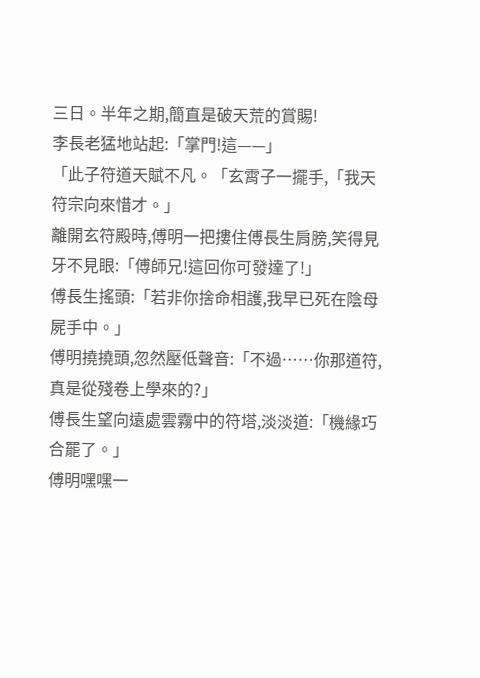三日。半年之期,簡直是破天荒的賞賜!
李長老猛地站起:「掌門!這——」
「此子符道天賦不凡。「玄霄子一擺手,「我天符宗向來惜才。」
離開玄符殿時,傅明一把摟住傅長生肩膀,笑得見牙不見眼:「傅師兄!這回你可發達了!」
傅長生搖頭:「若非你捨命相護,我早已死在陰母屍手中。」
傅明撓撓頭,忽然壓低聲音:「不過……你那道符,真是從殘卷上學來的?」
傅長生望向遠處雲霧中的符塔,淡淡道:「機緣巧合罷了。」
傅明嘿嘿一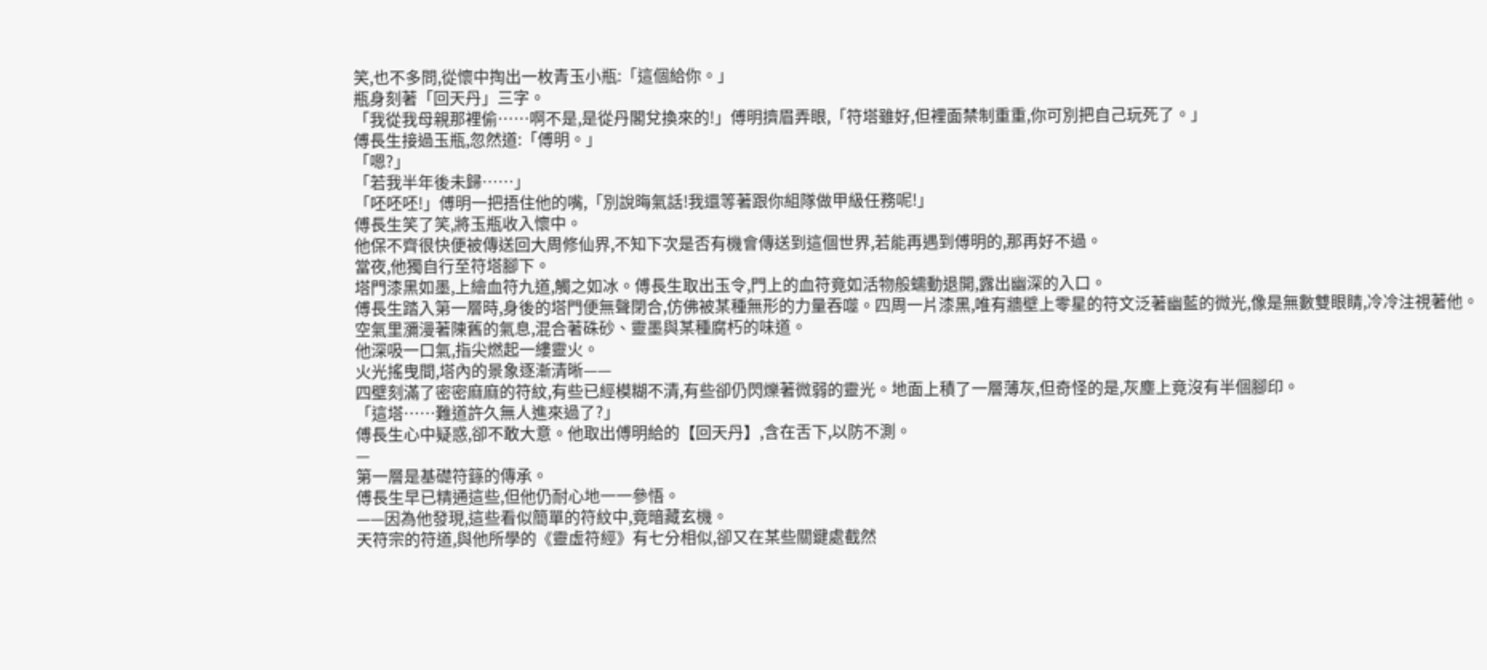笑,也不多問,從懷中掏出一枚青玉小瓶:「這個給你。」
瓶身刻著「回天丹」三字。
「我從我母親那裡偷……啊不是,是從丹閣兌換來的!」傅明擠眉弄眼,「符塔雖好,但裡面禁制重重,你可別把自己玩死了。」
傅長生接過玉瓶,忽然道:「傅明。」
「嗯?」
「若我半年後未歸……」
「呸呸呸!」傅明一把捂住他的嘴,「別說晦氣話!我還等著跟你組隊做甲級任務呢!」
傅長生笑了笑,將玉瓶收入懷中。
他保不齊很快便被傳送回大周修仙界,不知下次是否有機會傳送到這個世界,若能再遇到傅明的,那再好不過。
當夜,他獨自行至符塔腳下。
塔門漆黑如墨,上繪血符九道,觸之如冰。傅長生取出玉令,門上的血符竟如活物般蠕動退開,露出幽深的入口。
傅長生踏入第一層時,身後的塔門便無聲閉合,仿佛被某種無形的力量吞噬。四周一片漆黑,唯有牆壁上零星的符文泛著幽藍的微光,像是無數雙眼睛,冷冷注視著他。
空氣里瀰漫著陳舊的氣息,混合著硃砂、靈墨與某種腐朽的味道。
他深吸一口氣,指尖燃起一縷靈火。
火光搖曳間,塔內的景象逐漸清晰——
四壁刻滿了密密麻麻的符紋,有些已經模糊不清,有些卻仍閃爍著微弱的靈光。地面上積了一層薄灰,但奇怪的是,灰塵上竟沒有半個腳印。
「這塔……難道許久無人進來過了?」
傅長生心中疑惑,卻不敢大意。他取出傅明給的【回天丹】,含在舌下,以防不測。
—
第一層是基礎符籙的傳承。
傅長生早已精通這些,但他仍耐心地一一參悟。
——因為他發現,這些看似簡單的符紋中,竟暗藏玄機。
天符宗的符道,與他所學的《靈虛符經》有七分相似,卻又在某些關鍵處截然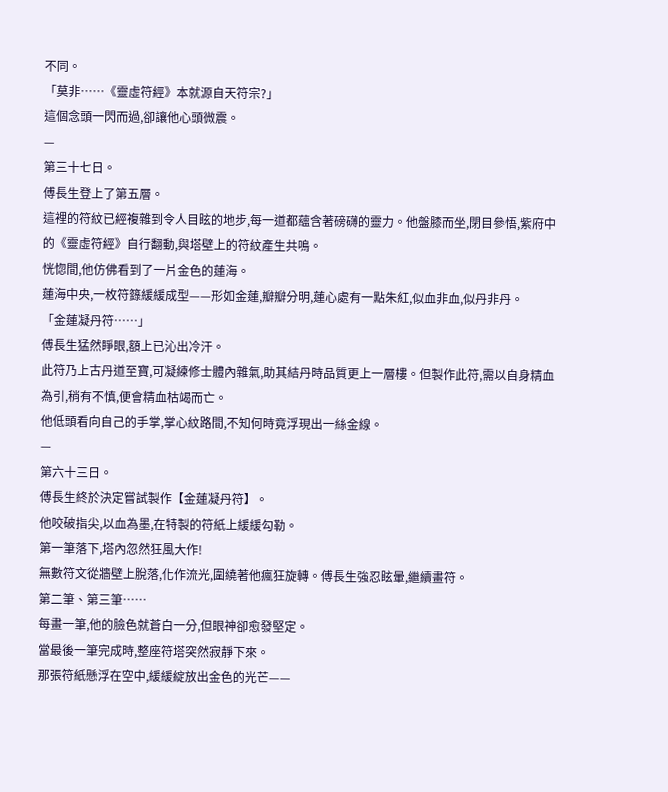不同。
「莫非……《靈虛符經》本就源自天符宗?」
這個念頭一閃而過,卻讓他心頭微震。
—
第三十七日。
傅長生登上了第五層。
這裡的符紋已經複雜到令人目眩的地步,每一道都蘊含著磅礴的靈力。他盤膝而坐,閉目參悟,紫府中的《靈虛符經》自行翻動,與塔壁上的符紋產生共鳴。
恍惚間,他仿佛看到了一片金色的蓮海。
蓮海中央,一枚符籙緩緩成型——形如金蓮,瓣瓣分明,蓮心處有一點朱紅,似血非血,似丹非丹。
「金蓮凝丹符……」
傅長生猛然睜眼,額上已沁出冷汗。
此符乃上古丹道至寶,可凝練修士體內雜氣,助其結丹時品質更上一層樓。但製作此符,需以自身精血為引,稍有不慎,便會精血枯竭而亡。
他低頭看向自己的手掌,掌心紋路間,不知何時竟浮現出一絲金線。
—
第六十三日。
傅長生終於決定嘗試製作【金蓮凝丹符】。
他咬破指尖,以血為墨,在特製的符紙上緩緩勾勒。
第一筆落下,塔內忽然狂風大作!
無數符文從牆壁上脫落,化作流光,圍繞著他瘋狂旋轉。傅長生強忍眩暈,繼續畫符。
第二筆、第三筆……
每畫一筆,他的臉色就蒼白一分,但眼神卻愈發堅定。
當最後一筆完成時,整座符塔突然寂靜下來。
那張符紙懸浮在空中,緩緩綻放出金色的光芒——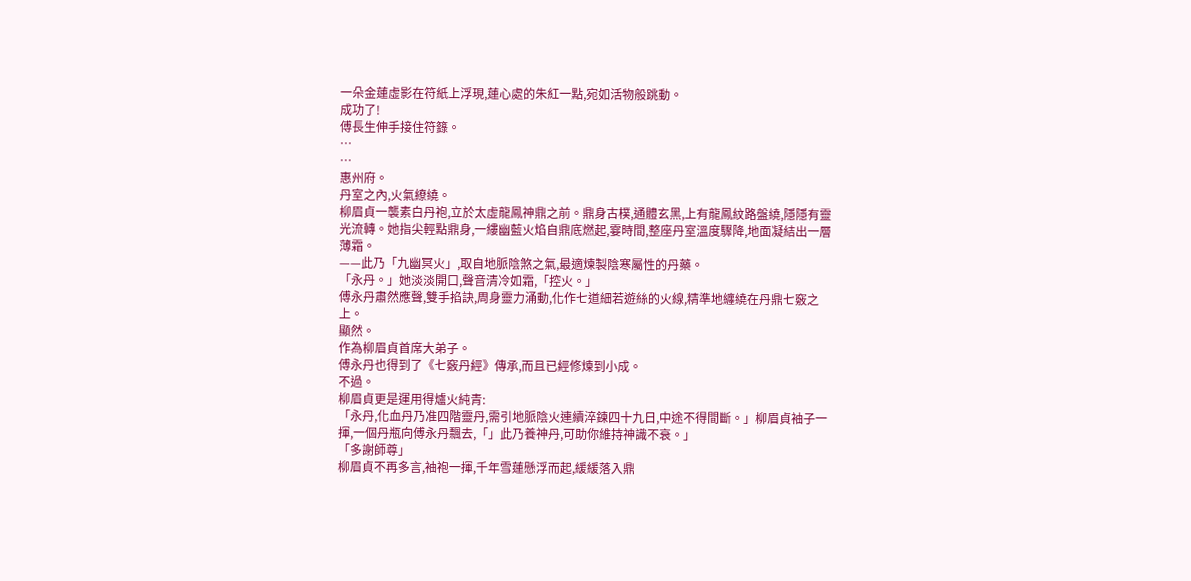一朵金蓮虛影在符紙上浮現,蓮心處的朱紅一點,宛如活物般跳動。
成功了!
傅長生伸手接住符籙。
…
…
惠州府。
丹室之內,火氣繚繞。
柳眉貞一襲素白丹袍,立於太虛龍鳳神鼎之前。鼎身古樸,通體玄黑,上有龍鳳紋路盤繞,隱隱有靈光流轉。她指尖輕點鼎身,一縷幽藍火焰自鼎底燃起,霎時間,整座丹室溫度驟降,地面凝結出一層薄霜。
——此乃「九幽冥火」,取自地脈陰煞之氣,最適煉製陰寒屬性的丹藥。
「永丹。」她淡淡開口,聲音清冷如霜,「控火。」
傅永丹肅然應聲,雙手掐訣,周身靈力涌動,化作七道細若遊絲的火線,精準地纏繞在丹鼎七竅之上。
顯然。
作為柳眉貞首席大弟子。
傅永丹也得到了《七竅丹經》傳承,而且已經修煉到小成。
不過。
柳眉貞更是運用得爐火純青:
「永丹,化血丹乃准四階靈丹,需引地脈陰火連續淬鍊四十九日,中途不得間斷。」柳眉貞袖子一揮,一個丹瓶向傅永丹飄去,「」此乃養神丹,可助你維持神識不衰。」
「多謝師尊」
柳眉貞不再多言,袖袍一揮,千年雪蓮懸浮而起,緩緩落入鼎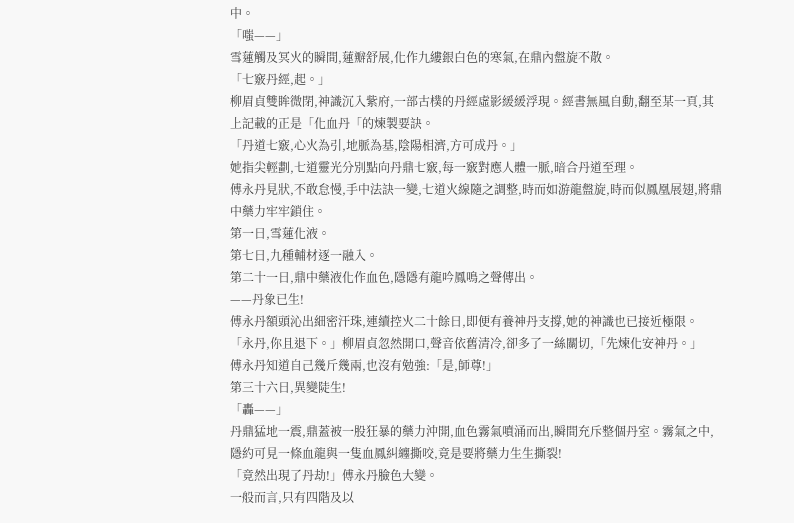中。
「嗤——」
雪蓮觸及冥火的瞬間,蓮瓣舒展,化作九縷銀白色的寒氣,在鼎內盤旋不散。
「七竅丹經,起。」
柳眉貞雙眸微閉,神識沉入紫府,一部古樸的丹經虛影緩緩浮現。經書無風自動,翻至某一頁,其上記載的正是「化血丹「的煉製要訣。
「丹道七竅,心火為引,地脈為基,陰陽相濟,方可成丹。」
她指尖輕劃,七道靈光分別點向丹鼎七竅,每一竅對應人體一脈,暗合丹道至理。
傅永丹見狀,不敢怠慢,手中法訣一變,七道火線隨之調整,時而如游龍盤旋,時而似鳳凰展翅,將鼎中藥力牢牢鎖住。
第一日,雪蓮化液。
第七日,九種輔材逐一融入。
第二十一日,鼎中藥液化作血色,隱隱有龍吟鳳鳴之聲傳出。
——丹象已生!
傅永丹額頭沁出細密汗珠,連續控火二十餘日,即便有養神丹支撐,她的神識也已接近極限。
「永丹,你且退下。」柳眉貞忽然開口,聲音依舊清冷,卻多了一絲關切,「先煉化安神丹。」
傅永丹知道自己幾斤幾兩,也沒有勉強:「是,師尊!」
第三十六日,異變陡生!
「轟——」
丹鼎猛地一震,鼎蓋被一股狂暴的藥力沖開,血色霧氣噴涌而出,瞬間充斥整個丹室。霧氣之中,隱約可見一條血龍與一隻血鳳糾纏撕咬,竟是要將藥力生生撕裂!
「竟然出現了丹劫!」傅永丹臉色大變。
一般而言,只有四階及以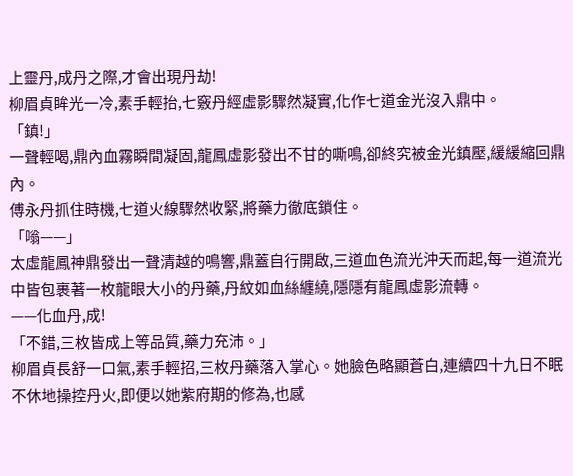上靈丹,成丹之際,才會出現丹劫!
柳眉貞眸光一冷,素手輕抬,七竅丹經虛影驟然凝實,化作七道金光沒入鼎中。
「鎮!」
一聲輕喝,鼎內血霧瞬間凝固,龍鳳虛影發出不甘的嘶鳴,卻終究被金光鎮壓,緩緩縮回鼎內。
傅永丹抓住時機,七道火線驟然收緊,將藥力徹底鎖住。
「嗡——」
太虛龍鳳神鼎發出一聲清越的鳴響,鼎蓋自行開啟,三道血色流光沖天而起,每一道流光中皆包裹著一枚龍眼大小的丹藥,丹紋如血絲纏繞,隱隱有龍鳳虛影流轉。
——化血丹,成!
「不錯,三枚皆成上等品質,藥力充沛。」
柳眉貞長舒一口氣,素手輕招,三枚丹藥落入掌心。她臉色略顯蒼白,連續四十九日不眠不休地操控丹火,即便以她紫府期的修為,也感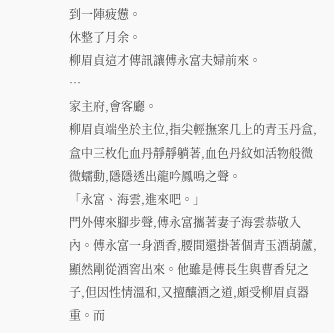到一陣疲憊。
休整了月余。
柳眉貞這才傳訊讓傅永富夫婦前來。
…
家主府,會客廳。
柳眉貞端坐於主位,指尖輕撫案几上的青玉丹盒,盒中三枚化血丹靜靜躺著,血色丹紋如活物般微微蠕動,隱隱透出龍吟鳳鳴之聲。
「永富、海雲,進來吧。」
門外傳來腳步聲,傅永富攜著妻子海雲恭敬入內。傅永富一身酒香,腰間還掛著個青玉酒葫蘆,顯然剛從酒窖出來。他雖是傅長生與曹香兒之子,但因性情溫和,又擅釀酒之道,頗受柳眉貞器重。而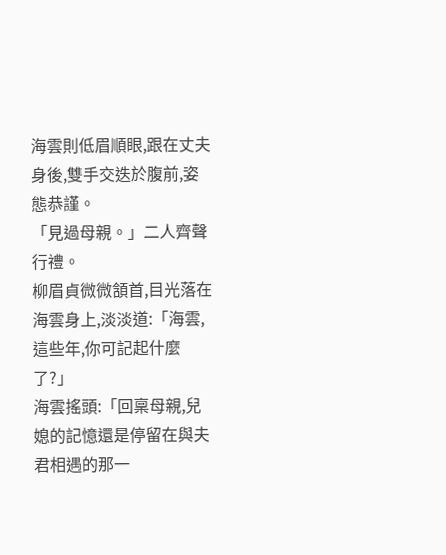海雲則低眉順眼,跟在丈夫身後,雙手交迭於腹前,姿態恭謹。
「見過母親。」二人齊聲行禮。
柳眉貞微微頷首,目光落在海雲身上,淡淡道:「海雲,這些年,你可記起什麼了?」
海雲搖頭:「回稟母親,兒媳的記憶還是停留在與夫君相遇的那一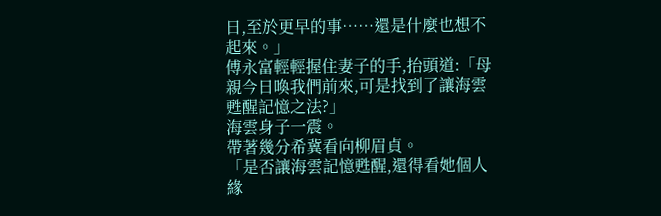日,至於更早的事……還是什麼也想不起來。」
傅永富輕輕握住妻子的手,抬頭道:「母親今日喚我們前來,可是找到了讓海雲甦醒記憶之法?」
海雲身子一震。
帶著幾分希冀看向柳眉貞。
「是否讓海雲記憶甦醒,還得看她個人緣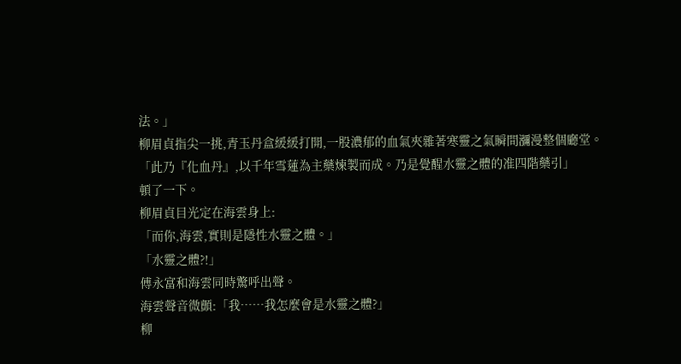法。」
柳眉貞指尖一挑,青玉丹盒緩緩打開,一股濃郁的血氣夾雜著寒靈之氣瞬間瀰漫整個廳堂。
「此乃『化血丹』,以千年雪蓮為主藥煉製而成。乃是覺醒水靈之體的准四階藥引」
頓了一下。
柳眉貞目光定在海雲身上:
「而你,海雲,實則是隱性水靈之體。」
「水靈之體?!」
傅永富和海雲同時驚呼出聲。
海雲聲音微顫:「我……我怎麼會是水靈之體?」
柳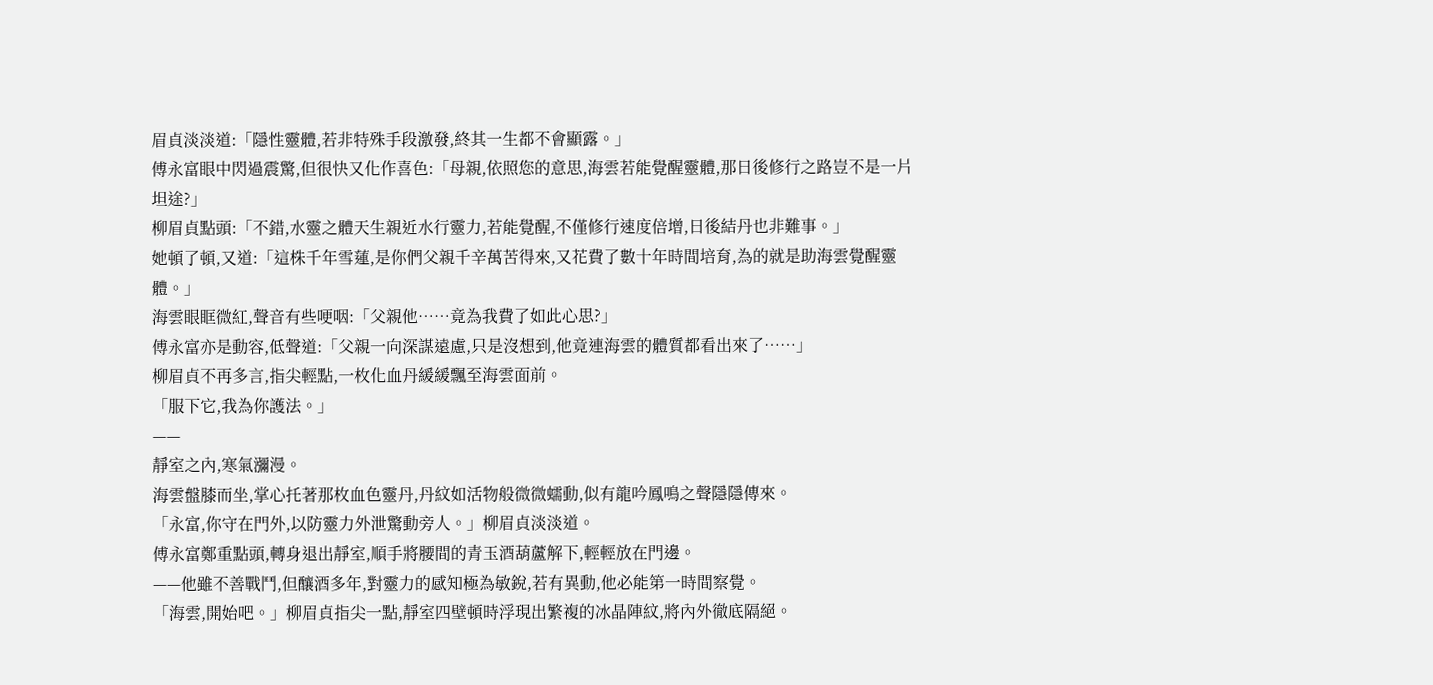眉貞淡淡道:「隱性靈體,若非特殊手段激發,終其一生都不會顯露。」
傅永富眼中閃過震驚,但很快又化作喜色:「母親,依照您的意思,海雲若能覺醒靈體,那日後修行之路豈不是一片坦途?」
柳眉貞點頭:「不錯,水靈之體天生親近水行靈力,若能覺醒,不僅修行速度倍增,日後結丹也非難事。」
她頓了頓,又道:「這株千年雪蓮,是你們父親千辛萬苦得來,又花費了數十年時間培育,為的就是助海雲覺醒靈體。」
海雲眼眶微紅,聲音有些哽咽:「父親他……竟為我費了如此心思?」
傅永富亦是動容,低聲道:「父親一向深謀遠慮,只是沒想到,他竟連海雲的體質都看出來了……」
柳眉貞不再多言,指尖輕點,一枚化血丹緩緩飄至海雲面前。
「服下它,我為你護法。」
——
靜室之內,寒氣瀰漫。
海雲盤膝而坐,掌心托著那枚血色靈丹,丹紋如活物般微微蠕動,似有龍吟鳳鳴之聲隱隱傳來。
「永富,你守在門外,以防靈力外泄驚動旁人。」柳眉貞淡淡道。
傅永富鄭重點頭,轉身退出靜室,順手將腰間的青玉酒葫蘆解下,輕輕放在門邊。
——他雖不善戰鬥,但釀酒多年,對靈力的感知極為敏銳,若有異動,他必能第一時間察覺。
「海雲,開始吧。」柳眉貞指尖一點,靜室四壁頓時浮現出繁複的冰晶陣紋,將內外徹底隔絕。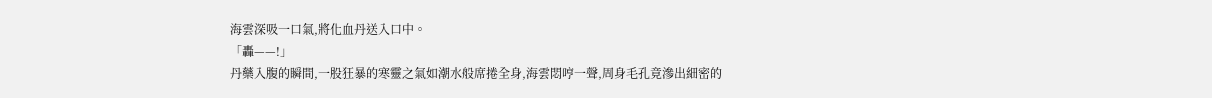海雲深吸一口氣,將化血丹送入口中。
「轟——!」
丹藥入腹的瞬間,一股狂暴的寒靈之氣如潮水般席捲全身,海雲悶哼一聲,周身毛孔竟滲出細密的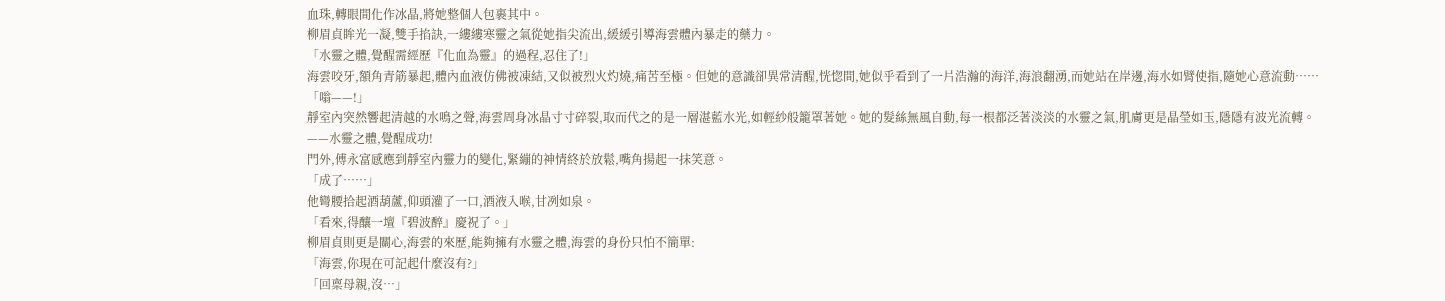血珠,轉眼間化作冰晶,將她整個人包裹其中。
柳眉貞眸光一凝,雙手掐訣,一縷縷寒靈之氣從她指尖流出,緩緩引導海雲體內暴走的藥力。
「水靈之體,覺醒需經歷『化血為靈』的過程,忍住了!」
海雲咬牙,額角青筋暴起,體內血液仿佛被凍結,又似被烈火灼燒,痛苦至極。但她的意識卻異常清醒,恍惚間,她似乎看到了一片浩瀚的海洋,海浪翻湧,而她站在岸邊,海水如臂使指,隨她心意流動……
「嗡——!」
靜室內突然響起清越的水鳴之聲,海雲周身冰晶寸寸碎裂,取而代之的是一層湛藍水光,如輕紗般籠罩著她。她的髮絲無風自動,每一根都泛著淡淡的水靈之氣,肌膚更是晶瑩如玉,隱隱有波光流轉。
——水靈之體,覺醒成功!
門外,傅永富感應到靜室內靈力的變化,緊繃的神情終於放鬆,嘴角揚起一抹笑意。
「成了……」
他彎腰拾起酒葫蘆,仰頭灌了一口,酒液入喉,甘冽如泉。
「看來,得釀一壇『碧波醉』慶祝了。」
柳眉貞則更是關心,海雲的來歷,能夠擁有水靈之體,海雲的身份只怕不簡單:
「海雲,你現在可記起什麼沒有?」
「回稟母親,沒…」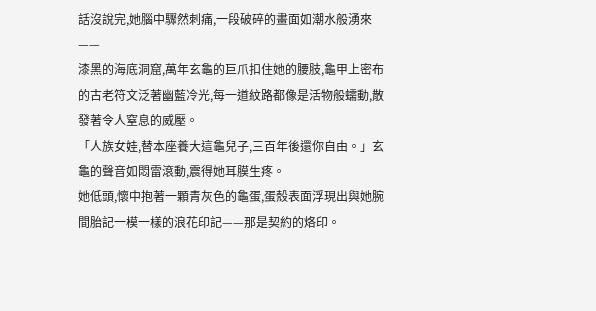話沒說完,她腦中驟然刺痛,一段破碎的畫面如潮水般湧來——
漆黑的海底洞窟,萬年玄龜的巨爪扣住她的腰肢,龜甲上密布的古老符文泛著幽藍冷光,每一道紋路都像是活物般蠕動,散發著令人窒息的威壓。
「人族女娃,替本座養大這龜兒子,三百年後還你自由。」玄龜的聲音如悶雷滾動,震得她耳膜生疼。
她低頭,懷中抱著一顆青灰色的龜蛋,蛋殼表面浮現出與她腕間胎記一模一樣的浪花印記——那是契約的烙印。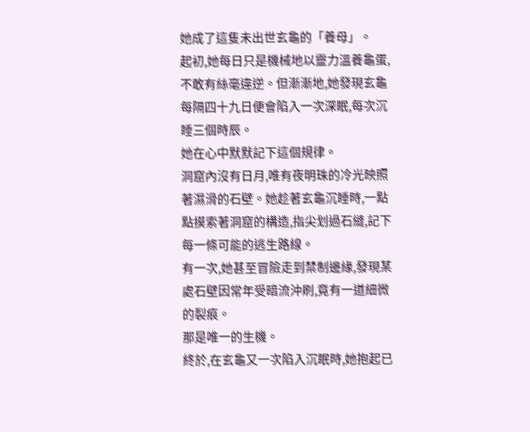她成了這隻未出世玄龜的「養母」。
起初,她每日只是機械地以靈力溫養龜蛋,不敢有絲毫違逆。但漸漸地,她發現玄龜每隔四十九日便會陷入一次深眠,每次沉睡三個時辰。
她在心中默默記下這個規律。
洞窟內沒有日月,唯有夜明珠的冷光映照著濕滑的石壁。她趁著玄龜沉睡時,一點點摸索著洞窟的構造,指尖划過石縫,記下每一條可能的逃生路線。
有一次,她甚至冒險走到禁制邊緣,發現某處石壁因常年受暗流沖刷,竟有一道細微的裂痕。
那是唯一的生機。
終於,在玄龜又一次陷入沉眠時,她抱起已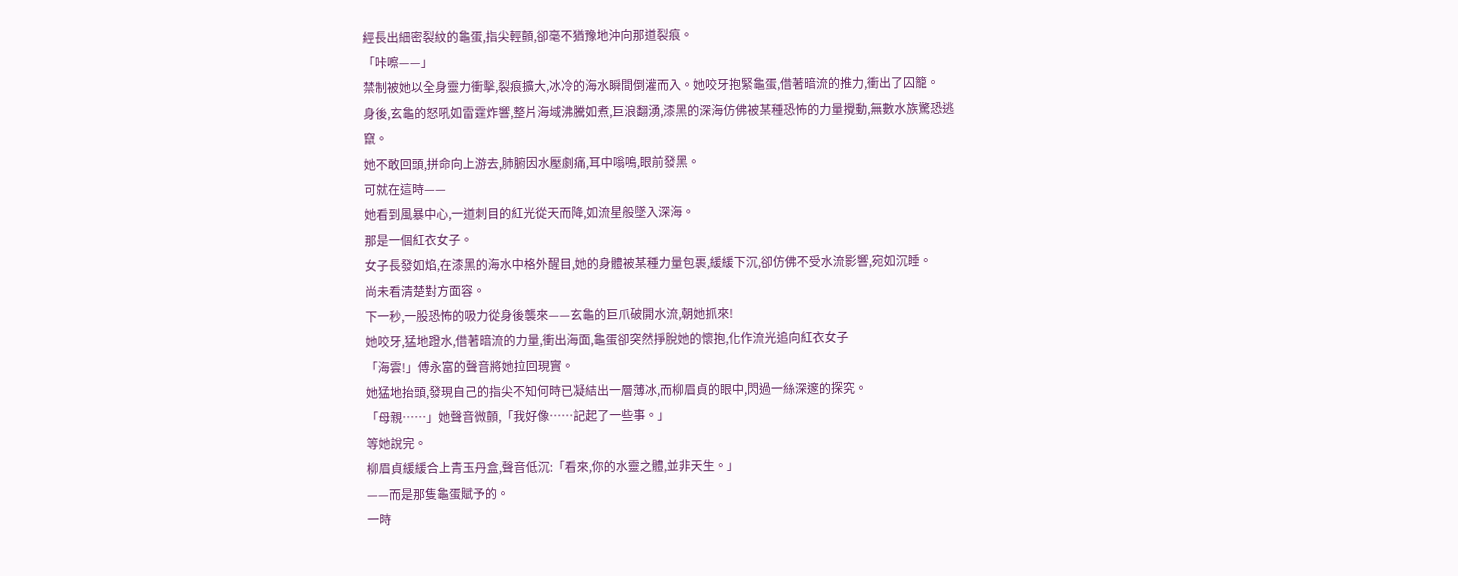經長出細密裂紋的龜蛋,指尖輕顫,卻毫不猶豫地沖向那道裂痕。
「咔嚓——」
禁制被她以全身靈力衝擊,裂痕擴大,冰冷的海水瞬間倒灌而入。她咬牙抱緊龜蛋,借著暗流的推力,衝出了囚籠。
身後,玄龜的怒吼如雷霆炸響,整片海域沸騰如煮,巨浪翻湧,漆黑的深海仿佛被某種恐怖的力量攪動,無數水族驚恐逃竄。
她不敢回頭,拼命向上游去,肺腑因水壓劇痛,耳中嗡鳴,眼前發黑。
可就在這時——
她看到風暴中心,一道刺目的紅光從天而降,如流星般墜入深海。
那是一個紅衣女子。
女子長發如焰,在漆黑的海水中格外醒目,她的身體被某種力量包裹,緩緩下沉,卻仿佛不受水流影響,宛如沉睡。
尚未看清楚對方面容。
下一秒,一股恐怖的吸力從身後襲來——玄龜的巨爪破開水流,朝她抓來!
她咬牙,猛地蹬水,借著暗流的力量,衝出海面,龜蛋卻突然掙脫她的懷抱,化作流光追向紅衣女子
「海雲!」傅永富的聲音將她拉回現實。
她猛地抬頭,發現自己的指尖不知何時已凝結出一層薄冰,而柳眉貞的眼中,閃過一絲深邃的探究。
「母親……」她聲音微顫,「我好像……記起了一些事。」
等她說完。
柳眉貞緩緩合上青玉丹盒,聲音低沉:「看來,你的水靈之體,並非天生。」
——而是那隻龜蛋賦予的。
一時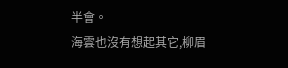半會。
海雲也沒有想起其它,柳眉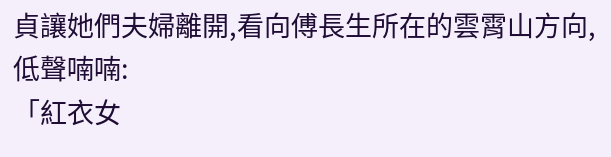貞讓她們夫婦離開,看向傅長生所在的雲霄山方向,低聲喃喃:
「紅衣女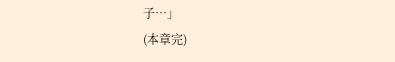子…」
(本章完)